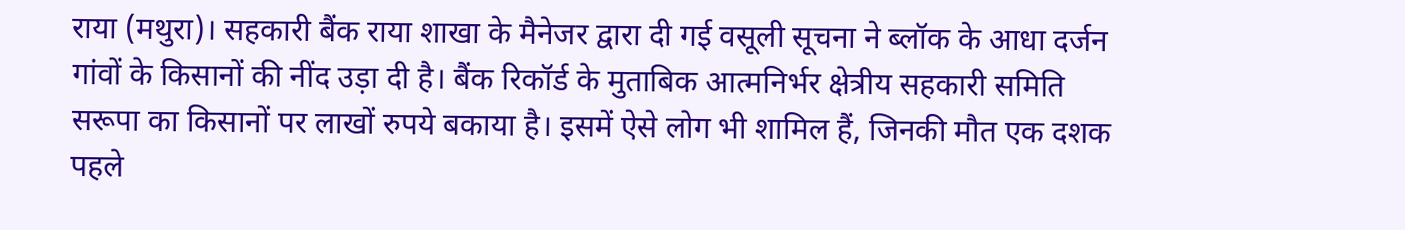राया (मथुरा)। सहकारी बैंक राया शाखा के मैनेजर द्वारा दी गई वसूली सूचना ने ब्लॉक के आधा दर्जन गांवों के किसानों की नींद उड़ा दी है। बैंक रिकॉर्ड के मुताबिक आत्मनिर्भर क्षेत्रीय सहकारी समिति सरूपा का किसानों पर लाखों रुपये बकाया है। इसमें ऐसे लोग भी शामिल हैं, जिनकी मौत एक दशक पहले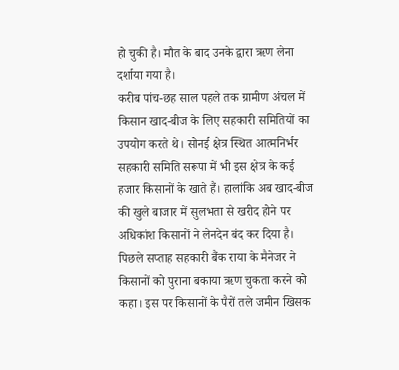हो चुकी है। मौत के बाद उनके द्वारा ऋण लेना दर्शाया गया है।
करीब पांच-छह साल पहले तक ग्रामीण अंचल में किसान खाद-बीज के लिए सहकारी समितियों का उपयोग करते थे। सोनई क्षेत्र स्थित आत्मनिर्भर सहकारी समिति सरूपा में भी इस क्षेत्र के कई हजार किसानों के खाते हैं। हालांकि अब खाद-बीज की खुले बाजार में सुलभता से खरीद होने पर अधिकांश किसानों ने लेनदेन बंद कर दिया है।
पिछले सप्ताह सहकारी बैंक राया के मैनेजर ने किसानों को पुराना बकाया ऋण चुकता करने को कहा। इस पर किसानों के पैरों तले जमीन खिसक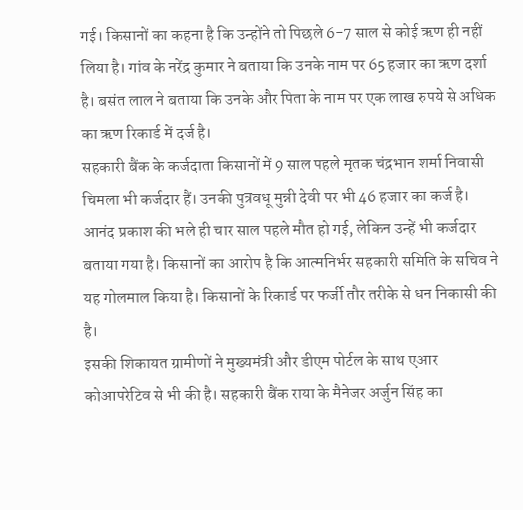गई। किसानों का कहना है कि उन्होंने तो पिछले 6-7 साल से कोई ऋण ही नहीं लिया है। गांव के नरेंद्र कुमार ने बताया कि उनके नाम पर 65 हजार का ऋण दर्शा है। बसंत लाल ने बताया कि उनके और पिता के नाम पर एक लाख रुपये से अधिक का ऋण रिकार्ड में दर्ज है।
सहकारी बैंक के कर्जदाता किसानों में 9 साल पहले मृतक चंद्रभान शर्मा निवासी चिमला भी कर्जदार हैं। उनकी पुत्रवधू मुन्नी देवी पर भी 46 हजार का कर्ज है। आनंद प्रकाश की भले ही चार साल पहले मौत हो गई, लेकिन उन्हें भी कर्जदार बताया गया है। किसानों का आरोप है कि आत्मनिर्भर सहकारी समिति के सचिव ने यह गोलमाल किया है। किसानों के रिकार्ड पर फर्जी तौर तरीके से धन निकासी की है।
इसकी शिकायत ग्रामीणों ने मुख्यमंत्री और डीएम पोर्टल के साथ एआर कोआपरेटिव से भी की है। सहकारी बैंक राया के मैनेजर अर्जुन सिंह का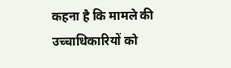कहना है कि मामले की उच्चाधिकारियों को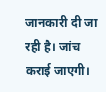जानकारी दी जा रही है। जांच कराई जाएगी।